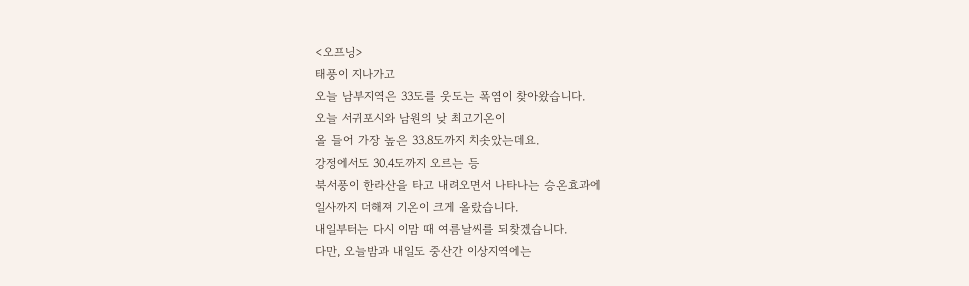<오프닝>
태풍이 지나가고
오늘 남부지역은 33도를 웃도는 폭염이 찾아왔습니다.
오늘 서귀포시와 남원의 낮 최고기온이
올 들어 가장 높은 33.8도까지 치솟았는데요.
강정에서도 30.4도까지 오르는 등
북서풍이 한라산을 타고 내려오면서 나타나는 승온효과에
일사까지 더해져 기온이 크게 올랐습니다.
내일부터는 다시 이맘 때 여름날씨를 되찾겠습니다.
다만, 오늘밤과 내일도 중산간 이상지역에는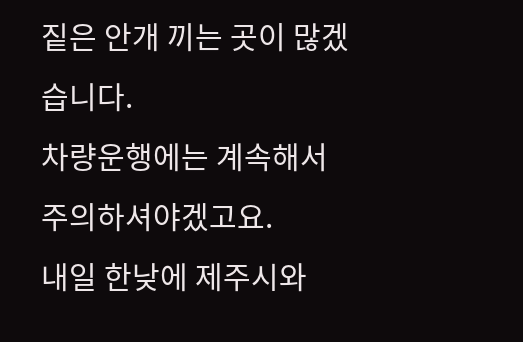짙은 안개 끼는 곳이 많겠습니다.
차량운행에는 계속해서 주의하셔야겠고요.
내일 한낮에 제주시와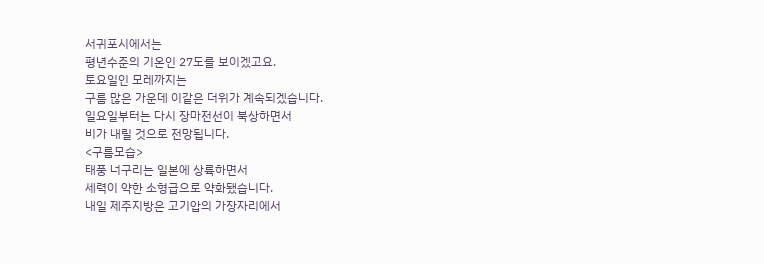서귀포시에서는
평년수준의 기온인 27도를 보이겠고요.
토요일인 모레까지는
구름 많은 가운데 이같은 더위가 계속되겠습니다.
일요일부터는 다시 장마전선이 북상하면서
비가 내릴 것으로 전망됩니다.
<구름모습>
태풍 너구리는 일본에 상륙하면서
세력이 약한 소형급으로 약화됐습니다.
내일 제주지방은 고기압의 가장자리에서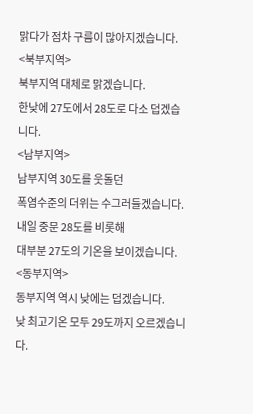맑다가 점차 구름이 많아지겠습니다.
<북부지역>
북부지역 대체로 맑겠습니다.
한낮에 27도에서 28도로 다소 덥겠습니다.
<남부지역>
남부지역 30도를 웃돌던
폭염수준의 더위는 수그러들겠습니다.
내일 중문 28도를 비롯해
대부분 27도의 기온을 보이겠습니다.
<동부지역>
동부지역 역시 낮에는 덥겠습니다.
낮 최고기온 모두 29도까지 오르겠습니다.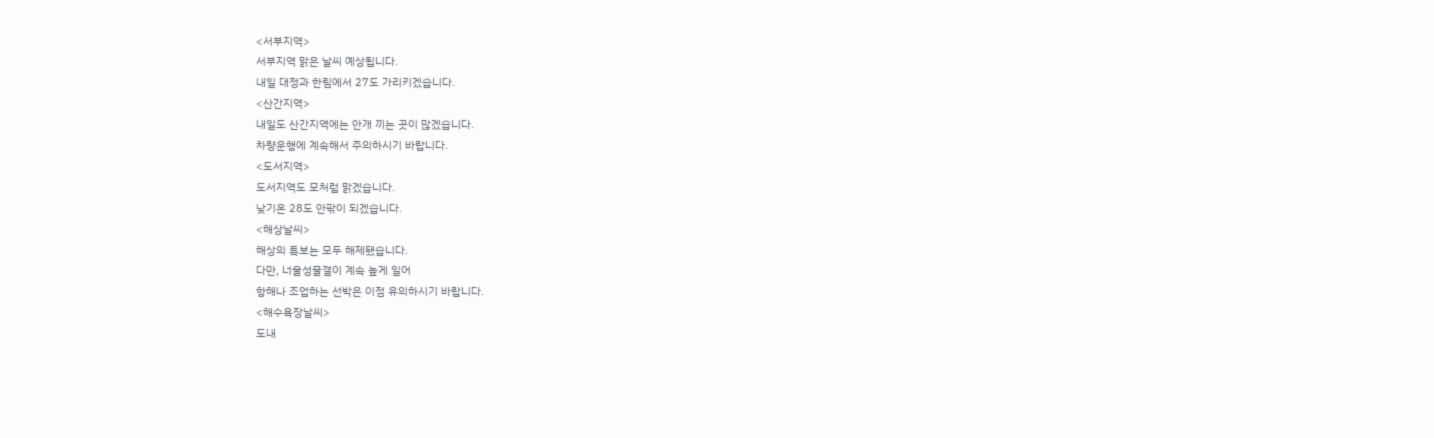<서부지역>
서부지역 맑은 날씨 예상됩니다.
내일 대정과 한림에서 27도 가리키겠습니다.
<산간지역>
내일도 산간지역에는 안개 끼는 곳이 많겠습니다.
차량운행에 계속해서 주의하시기 바랍니다.
<도서지역>
도서지역도 모처럼 맑겠습니다.
낮기온 28도 안팎이 되겠습니다.
<해상날씨>
해상의 특보는 모두 해제됐습니다.
다만, 너울성물결이 계속 높게 일어
항해나 조업하는 선박은 이점 유의하시기 바랍니다.
<해수욕장날씨>
도내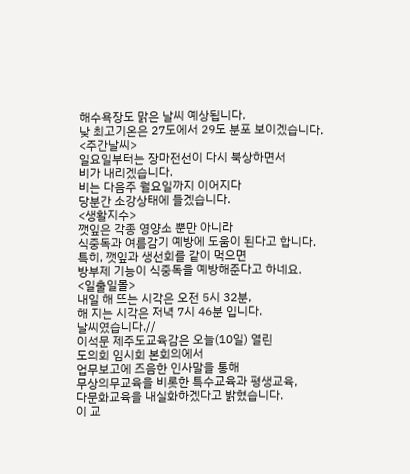해수욕장도 맑은 날씨 예상됩니다.
낮 최고기온은 27도에서 29도 분포 보이겠습니다.
<주간날씨>
일요일부터는 장마전선이 다시 북상하면서
비가 내리겠습니다.
비는 다음주 월요일까지 이어지다
당분간 소강상태에 들겠습니다.
<생활지수>
깻잎은 각종 영양소 뿐만 아니라
식중독과 여름감기 예방에 도움이 된다고 합니다.
특히, 깻잎과 생선회를 같이 먹으면
방부제 기능이 식중독을 예방해준다고 하네요.
<일출일몰>
내일 해 뜨는 시각은 오전 5시 32분,
해 지는 시각은 저녁 7시 46분 입니다.
날씨였습니다.//
이석문 제주도교육감은 오늘(10일) 열린
도의회 임시회 본회의에서
업무보고에 즈음한 인사말을 통해
무상의무교육을 비롯한 특수교육과 평생교육,
다문화교육을 내실화하겠다고 밝혔습니다.
이 교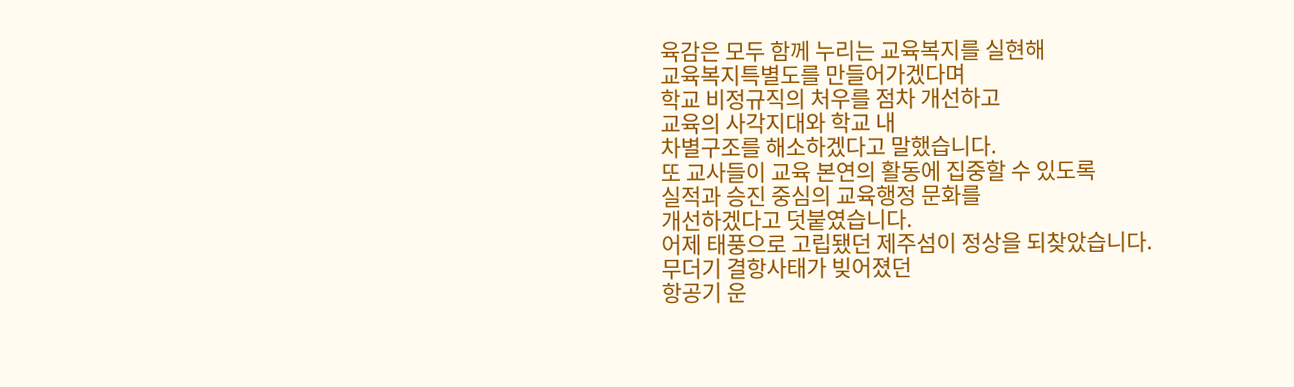육감은 모두 함께 누리는 교육복지를 실현해
교육복지특별도를 만들어가겠다며
학교 비정규직의 처우를 점차 개선하고
교육의 사각지대와 학교 내
차별구조를 해소하겠다고 말했습니다.
또 교사들이 교육 본연의 활동에 집중할 수 있도록
실적과 승진 중심의 교육행정 문화를
개선하겠다고 덧붙였습니다.
어제 태풍으로 고립됐던 제주섬이 정상을 되찾았습니다.
무더기 결항사태가 빚어졌던
항공기 운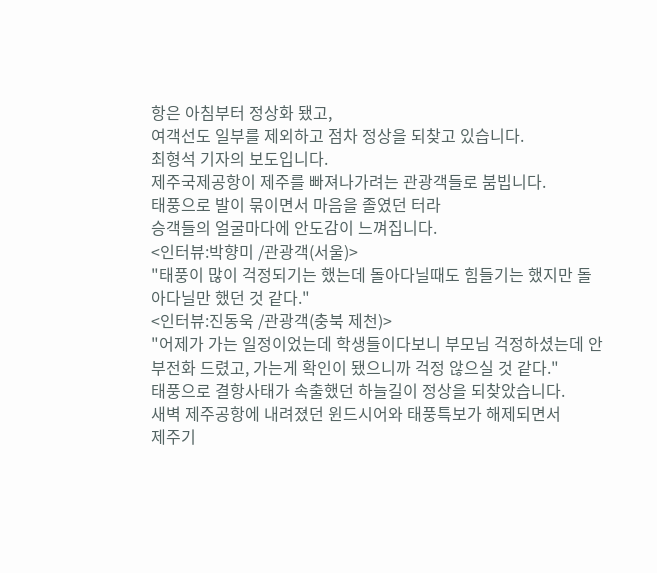항은 아침부터 정상화 됐고,
여객선도 일부를 제외하고 점차 정상을 되찾고 있습니다.
최형석 기자의 보도입니다.
제주국제공항이 제주를 빠져나가려는 관광객들로 붐빕니다.
태풍으로 발이 묶이면서 마음을 졸였던 터라
승객들의 얼굴마다에 안도감이 느껴집니다.
<인터뷰:박향미 /관광객(서울)>
"태풍이 많이 걱정되기는 했는데 돌아다닐때도 힘들기는 했지만 돌아다닐만 했던 것 같다."
<인터뷰:진동욱 /관광객(충북 제천)>
"어제가 가는 일정이었는데 학생들이다보니 부모님 걱정하셨는데 안부전화 드렸고, 가는게 확인이 됐으니까 걱정 않으실 것 같다."
태풍으로 결항사태가 속출했던 하늘길이 정상을 되찾았습니다.
새벽 제주공항에 내려졌던 윈드시어와 태풍특보가 해제되면서
제주기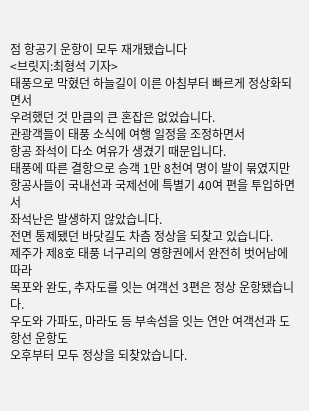점 항공기 운항이 모두 재개됐습니다
<브릿지:최형석 기자>
태풍으로 막혔던 하늘길이 이른 아침부터 빠르게 정상화되면서
우려했던 것 만큼의 큰 혼잡은 없었습니다.
관광객들이 태풍 소식에 여행 일정을 조정하면서
항공 좌석이 다소 여유가 생겼기 때문입니다.
태풍에 따른 결항으로 승객 1만 8천여 명이 발이 묶였지만
항공사들이 국내선과 국제선에 특별기 40여 편을 투입하면서
좌석난은 발생하지 않았습니다.
전면 통제됐던 바닷길도 차츰 정상을 되찾고 있습니다.
제주가 제8호 태풍 너구리의 영향권에서 완전히 벗어남에 따라
목포와 완도, 추자도를 잇는 여객선 3편은 정상 운항됐습니다.
우도와 가파도, 마라도 등 부속섬을 잇는 연안 여객선과 도항선 운항도
오후부터 모두 정상을 되찾았습니다.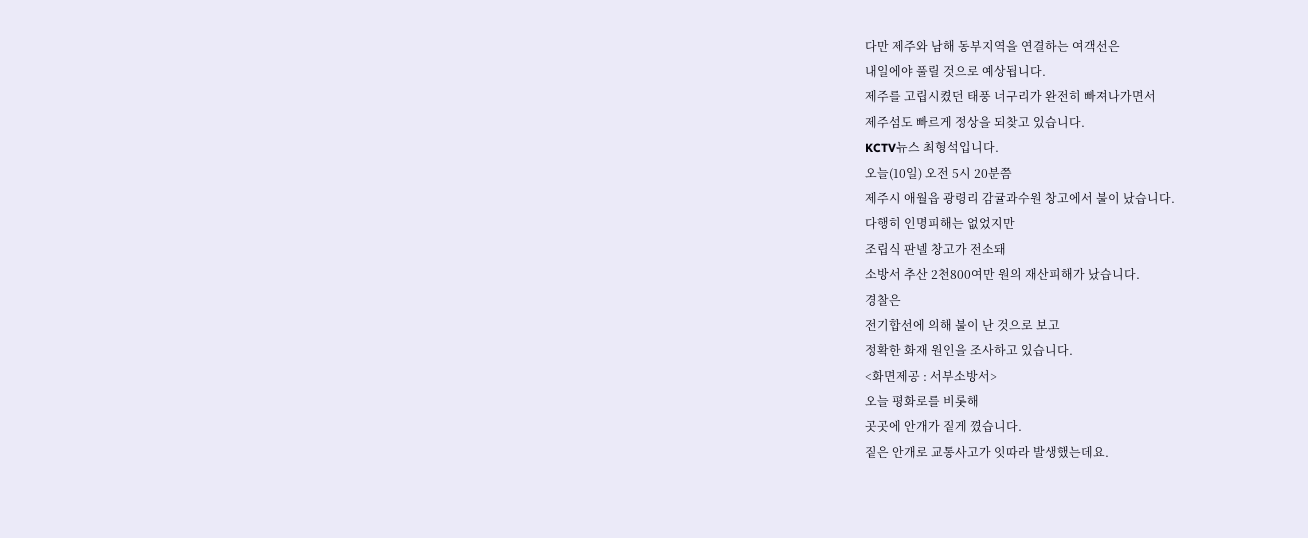다만 제주와 남해 동부지역을 연결하는 여객선은
내일에야 풀릴 것으로 예상됩니다.
제주를 고립시켰던 태풍 너구리가 완전히 빠져나가면서
제주섬도 빠르게 정상을 되찾고 있습니다.
KCTV뉴스 최형석입니다.
오늘(10일) 오전 5시 20분쯤
제주시 애월읍 광령리 감귤과수원 창고에서 불이 났습니다.
다행히 인명피해는 없었지만
조립식 판넬 창고가 전소돼
소방서 추산 2천800여만 원의 재산피해가 났습니다.
경찰은
전기합선에 의해 불이 난 것으로 보고
정확한 화재 원인을 조사하고 있습니다.
<화면제공 : 서부소방서>
오늘 평화로를 비롯해
곳곳에 안개가 짙게 꼈습니다.
짙은 안개로 교통사고가 잇따라 발생했는데요.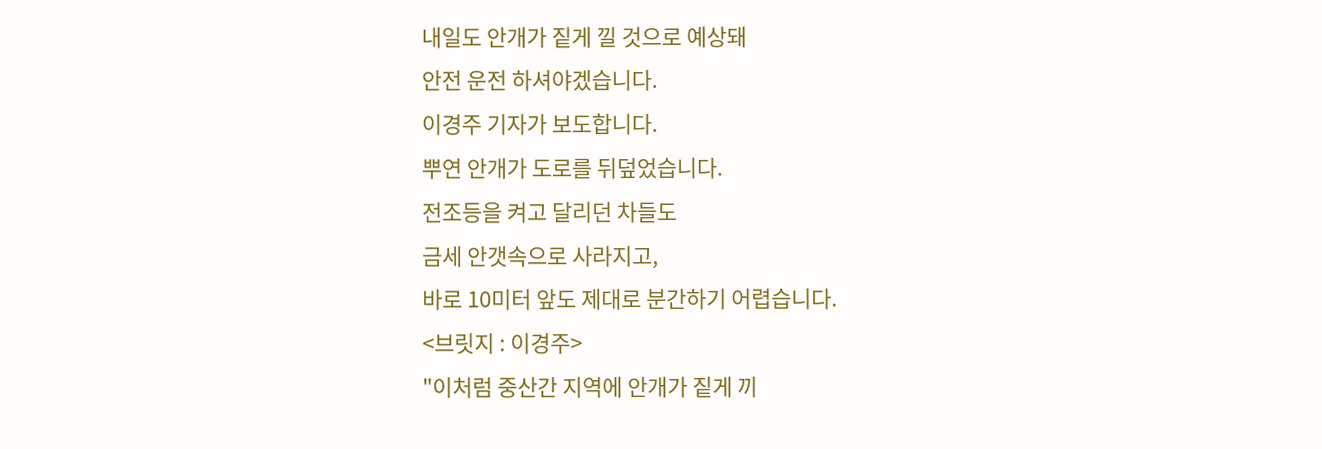내일도 안개가 짙게 낄 것으로 예상돼
안전 운전 하셔야겠습니다.
이경주 기자가 보도합니다.
뿌연 안개가 도로를 뒤덮었습니다.
전조등을 켜고 달리던 차들도
금세 안갯속으로 사라지고,
바로 10미터 앞도 제대로 분간하기 어렵습니다.
<브릿지 : 이경주>
"이처럼 중산간 지역에 안개가 짙게 끼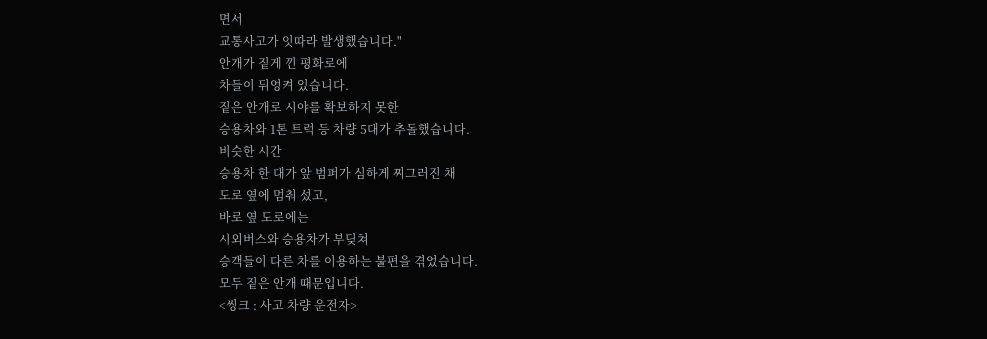면서
교통사고가 잇따라 발생했습니다."
안개가 짙게 낀 평화로에
차들이 뒤엉켜 있습니다.
짙은 안개로 시야를 확보하지 못한
승용차와 1톤 트럭 등 차량 5대가 추돌했습니다.
비슷한 시간
승용차 한 대가 앞 범퍼가 심하게 찌그러진 채
도로 옆에 멈춰 섰고,
바로 옆 도로에는
시외버스와 승용차가 부딪쳐
승객들이 다른 차를 이용하는 불편을 겪었습니다.
모두 짙은 안개 때문입니다.
<씽크 : 사고 차량 운전자>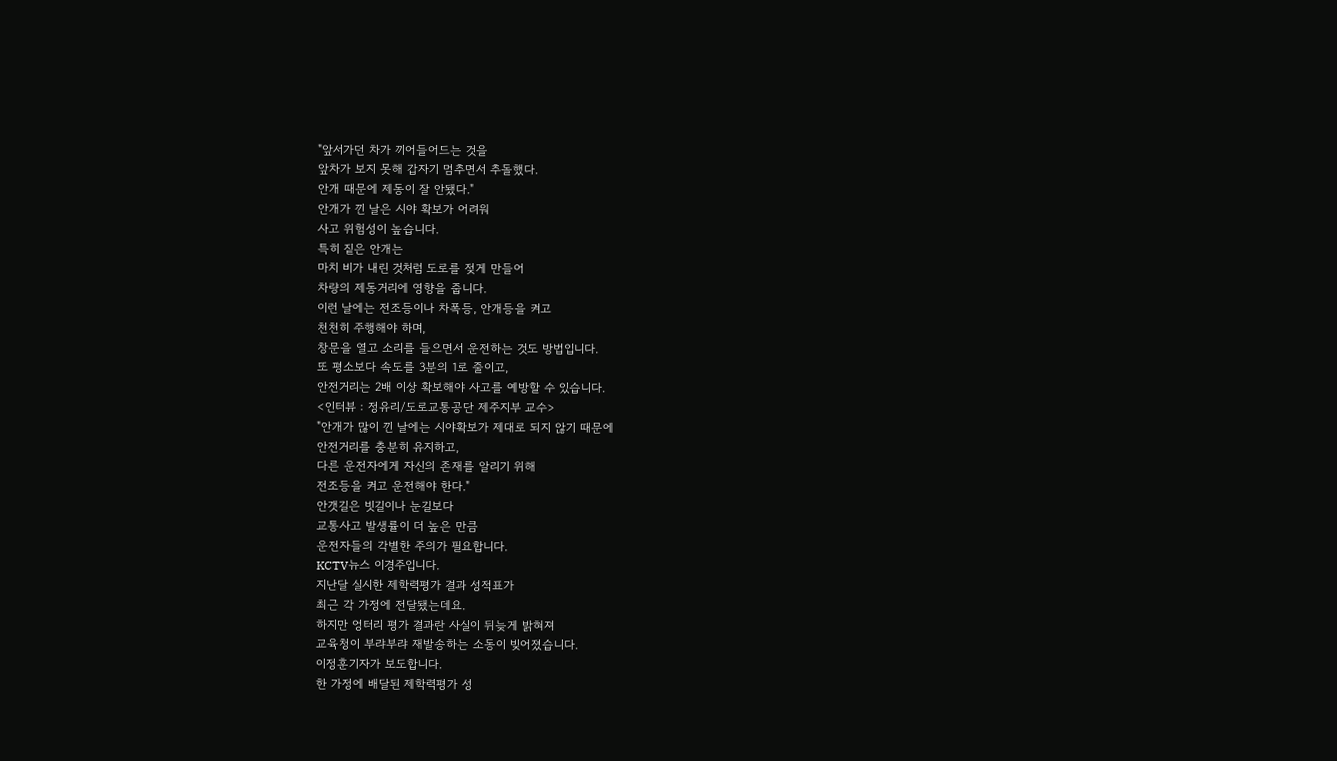"앞서가던 차가 끼어들어드는 것을
앞차가 보지 못해 갑자기 멈추면서 추돌했다.
안개 때문에 제동이 잘 안됐다."
안개가 낀 날은 시야 확보가 어려워
사고 위험성이 높습니다.
특히 짙은 안개는
마치 비가 내린 것처럼 도로를 젖게 만들어
차량의 제동거리에 영향을 줍니다.
이런 날에는 전조등이나 차폭등, 안개등을 켜고
천천히 주행해야 하며,
창문을 열고 소리를 들으면서 운전하는 것도 방법입니다.
또 평소보다 속도를 3분의 1로 줄이고,
안전거리는 2배 이상 확보해야 사고를 예방할 수 있습니다.
<인터뷰 : 정유리/도로교통공단 제주지부 교수>
"안개가 많이 낀 날에는 시야확보가 제대로 되지 않기 때문에
안전거리를 충분히 유지하고,
다른 운전자에게 자신의 존재를 알리기 위해
전조등을 켜고 운전해야 한다."
안갯길은 빗길이나 눈길보다
교통사고 발생률이 더 높은 만큼
운전자들의 각별한 주의가 필요합니다.
KCTV뉴스 이경주입니다.
지난달 실시한 제학력평가 결과 성적표가
최근 각 가정에 전달됐는데요.
하지만 엉터리 평가 결과란 사실이 뒤늦게 밝혀져
교육청이 부랴부랴 재발송하는 소동이 빚어졌습니다.
이정훈기자가 보도합니다.
한 가정에 배달된 제학력평가 성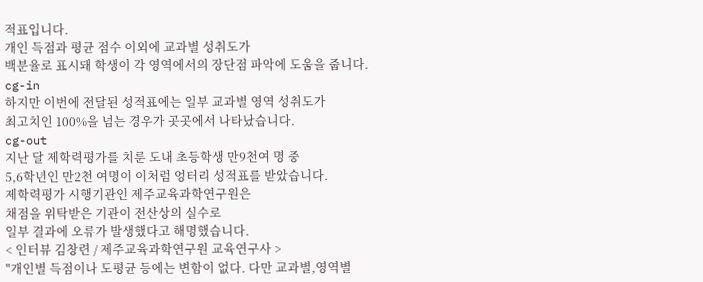적표입니다.
개인 득점과 평균 점수 이외에 교과별 성취도가
백분율로 표시돼 학생이 각 영역에서의 장단점 파악에 도움을 줍니다.
cg-in
하지만 이번에 전달된 성적표에는 일부 교과별 영역 성취도가
최고치인 100%을 넘는 경우가 곳곳에서 나타났습니다.
cg-out
지난 달 제학력평가를 치룬 도내 초등학생 만9천여 명 중
5,6학년인 만2천 여명이 이처럼 엉터리 성적표를 받았습니다.
제학력평가 시행기관인 제주교육과학연구원은
채점을 위탁받은 기관이 전산상의 실수로
일부 결과에 오류가 발생했다고 해명했습니다.
< 인터뷰 김창련 / 제주교육과학연구원 교육연구사 >
"개인별 득점이나 도평균 등에는 변함이 없다. 다만 교과별,영역별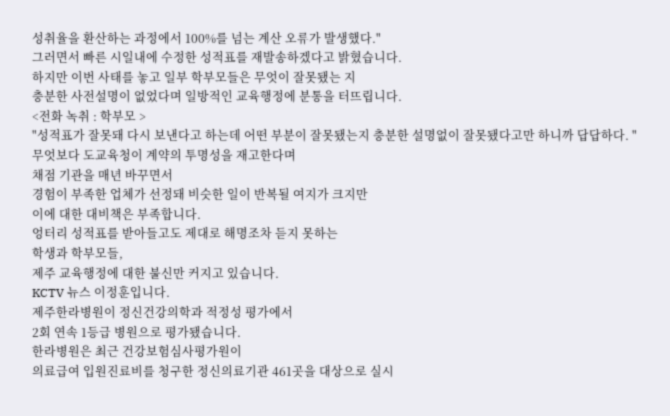성취율을 환산하는 과정에서 100%를 넘는 계산 오류가 발생했다."
그러면서 빠른 시일내에 수정한 성적표를 재발송하겠다고 밝혔습니다.
하지만 이번 사태를 놓고 일부 학부모들은 무엇이 잘못됐는 지
충분한 사전설명이 없었다며 일방적인 교육행정에 분통을 터뜨립니다.
<전화 녹취 : 학부모 >
"성적표가 잘못돼 다시 보낸다고 하는데 어떤 부분이 잘못됐는지 충분한 설명없이 잘못됐다고만 하니까 답답하다. "
무엇보다 도교육청이 계약의 투명성을 재고한다며
채점 기관을 매년 바꾸면서
경험이 부족한 업체가 선정돼 비슷한 일이 반복될 여지가 크지만
이에 대한 대비책은 부족합니다.
엉터리 성적표를 받아들고도 제대로 해명조차 듣지 못하는
학생과 학부모들,
제주 교육행정에 대한 불신만 커지고 있습니다.
KCTV 뉴스 이정훈입니다.
제주한라병원이 정신건강의학과 적정성 평가에서
2회 연속 1등급 병원으로 평가됐습니다.
한라병원은 최근 건강보험심사평가원이
의료급여 입원진료비를 청구한 정신의료기관 461곳을 대상으로 실시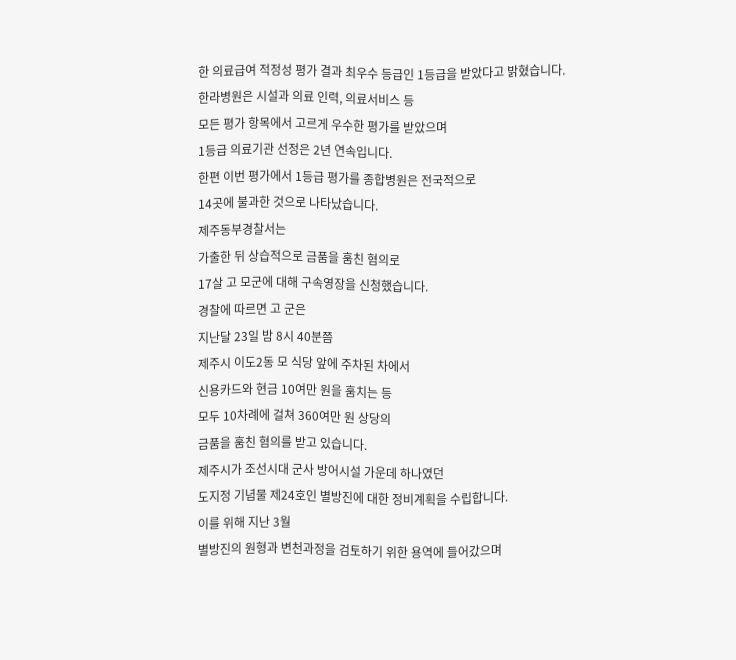한 의료급여 적정성 평가 결과 최우수 등급인 1등급을 받았다고 밝혔습니다.
한라병원은 시설과 의료 인력, 의료서비스 등
모든 평가 항목에서 고르게 우수한 평가를 받았으며
1등급 의료기관 선정은 2년 연속입니다.
한편 이번 평가에서 1등급 평가를 종합병원은 전국적으로
14곳에 불과한 것으로 나타났습니다.
제주동부경찰서는
가출한 뒤 상습적으로 금품을 훔친 혐의로
17살 고 모군에 대해 구속영장을 신청했습니다.
경찰에 따르면 고 군은
지난달 23일 밤 8시 40분쯤
제주시 이도2동 모 식당 앞에 주차된 차에서
신용카드와 현금 10여만 원을 훔치는 등
모두 10차례에 걸쳐 360여만 원 상당의
금품을 훔친 혐의를 받고 있습니다.
제주시가 조선시대 군사 방어시설 가운데 하나였던
도지정 기념물 제24호인 별방진에 대한 정비계획을 수립합니다.
이를 위해 지난 3월
별방진의 원형과 변천과정을 검토하기 위한 용역에 들어갔으며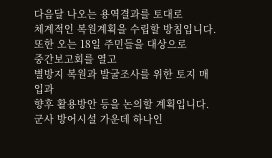다음달 나오는 용역결과를 토대로
체계적인 복원계획을 수립할 방침입니다.
또한 오는 18일 주민들을 대상으로
중간보고회를 열고
별방지 복원과 발굴조사를 위한 토지 매입과
향후 활용방안 등을 논의할 계획입니다.
군사 방어시설 가운데 하나인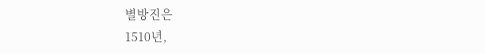별방진은
1510년,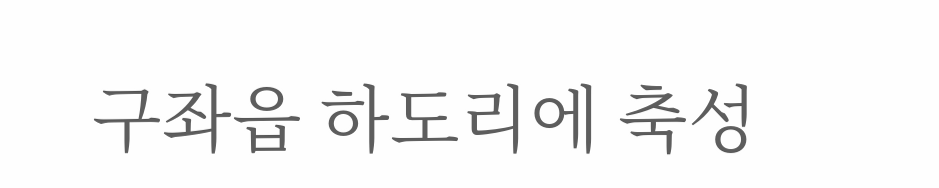구좌읍 하도리에 축성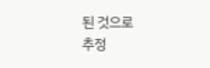된 것으로
추정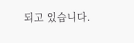되고 있습니다.